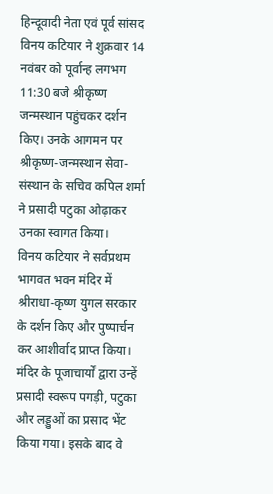हिन्दूवादी नेता एवं पूर्व सांसद विनय कटियार ने शुक्रवार 14 नवंबर को पूर्वान्ह लगभग 11:30 बजे श्रीकृष्ण जन्मस्थान पहुंचकर दर्शन किए। उनके आगमन पर श्रीकृष्ण-जन्मस्थान सेवा-संस्थान के सचिव कपिल शर्मा ने प्रसादी पटुका ओढ़ाकर उनका स्वागत किया।
विनय कटियार ने सर्वप्रथम भागवत भवन मंदिर में श्रीराधा-कृष्ण युगल सरकार के दर्शन किए और पुष्पार्चन कर आशीर्वाद प्राप्त किया। मंदिर के पूजाचार्यों द्वारा उन्हें प्रसादी स्वरूप पगड़ी, पटुका और लड्डुओं का प्रसाद भेंट किया गया। इसके बाद वे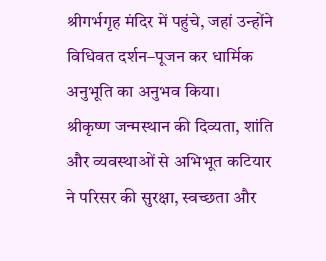श्रीगर्भगृह मंदिर में पहुंचे, जहां उन्होंने विधिवत दर्शन–पूजन कर धार्मिक अनुभूति का अनुभव किया।
श्रीकृष्ण जन्मस्थान की दिव्यता, शांति और व्यवस्थाओं से अभिभूत कटियार ने परिसर की सुरक्षा, स्वच्छता और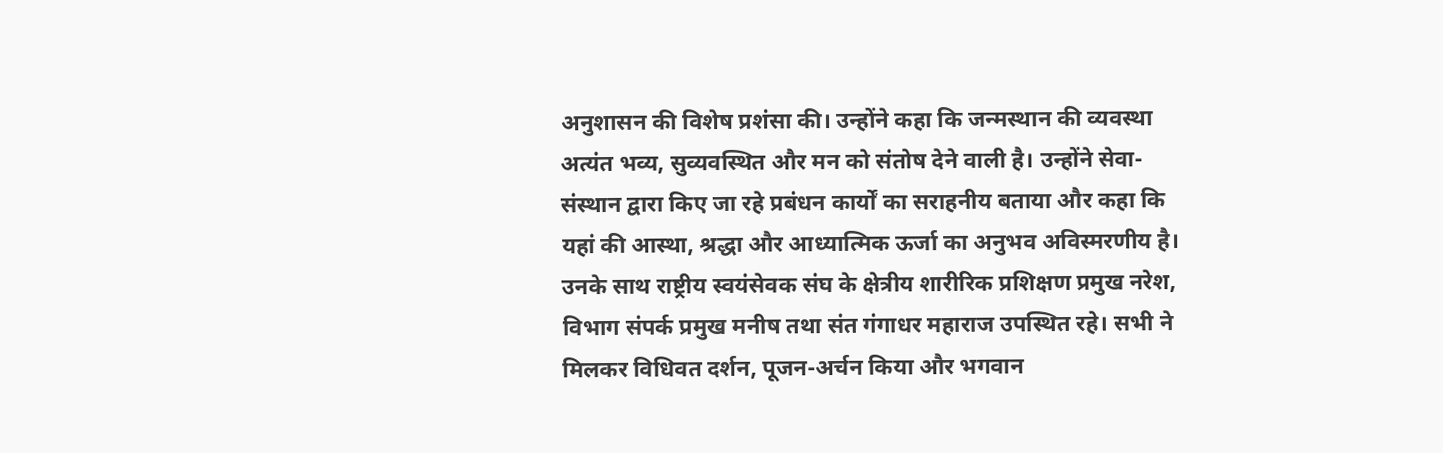अनुशासन की विशेष प्रशंसा की। उन्होंने कहा कि जन्मस्थान की व्यवस्था अत्यंत भव्य, सुव्यवस्थित और मन को संतोष देने वाली है। उन्होंने सेवा-संस्थान द्वारा किए जा रहे प्रबंधन कार्यों का सराहनीय बताया और कहा कि यहां की आस्था, श्रद्धा और आध्यात्मिक ऊर्जा का अनुभव अविस्मरणीय है।
उनके साथ राष्ट्रीय स्वयंसेवक संघ के क्षेत्रीय शारीरिक प्रशिक्षण प्रमुख नरेश, विभाग संपर्क प्रमुख मनीष तथा संत गंगाधर महाराज उपस्थित रहे। सभी ने मिलकर विधिवत दर्शन, पूजन-अर्चन किया और भगवान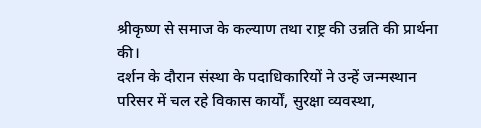श्रीकृष्ण से समाज के कल्याण तथा राष्ट्र की उन्नति की प्रार्थना की।
दर्शन के दौरान संस्था के पदाधिकारियों ने उन्हें जन्मस्थान परिसर में चल रहे विकास कार्यों, सुरक्षा व्यवस्था,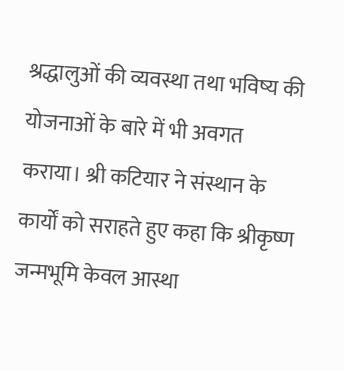श्रद्धालुओं की व्यवस्था तथा भविष्य की योजनाओं के बारे में भी अवगत कराया। श्री कटियार ने संस्थान के कार्यों को सराहते हुए कहा कि श्रीकृष्ण जन्मभूमि केवल आस्था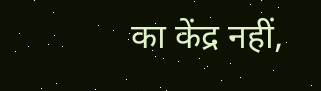का केंद्र नहीं,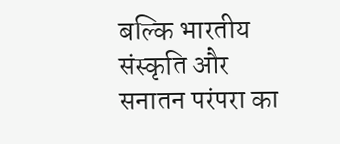बल्कि भारतीय संस्कृति और सनातन परंपरा का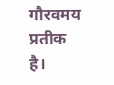गौरवमय प्रतीक है।